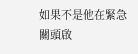如果不是他在緊急關頭啟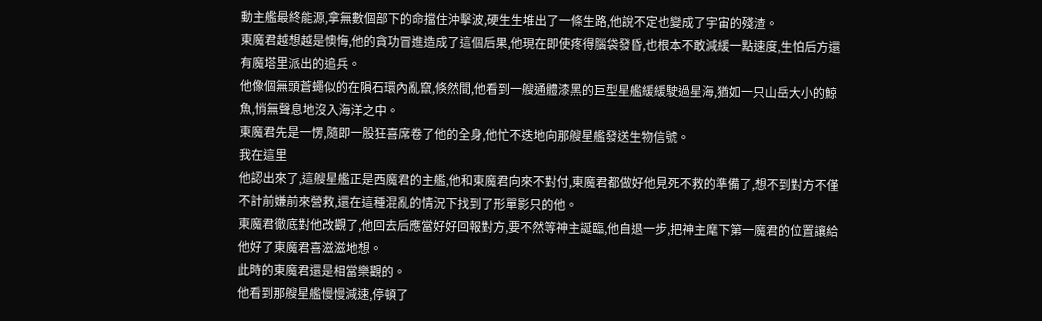動主艦最終能源,拿無數個部下的命擋住沖擊波,硬生生堆出了一條生路,他說不定也變成了宇宙的殘渣。
東魔君越想越是懊悔,他的貪功冒進造成了這個后果,他現在即使疼得腦袋發昏,也根本不敢減緩一點速度,生怕后方還有魔塔里派出的追兵。
他像個無頭蒼蠅似的在隕石環內亂竄,倏然間,他看到一艘通體漆黑的巨型星艦緩緩駛過星海,猶如一只山岳大小的鯨魚,悄無聲息地沒入海洋之中。
東魔君先是一愣,隨即一股狂喜席卷了他的全身,他忙不迭地向那艘星艦發送生物信號。
我在這里
他認出來了,這艘星艦正是西魔君的主艦,他和東魔君向來不對付,東魔君都做好他見死不救的準備了,想不到對方不僅不計前嫌前來營救,還在這種混亂的情況下找到了形單影只的他。
東魔君徹底對他改觀了,他回去后應當好好回報對方,要不然等神主誕臨,他自退一步,把神主麾下第一魔君的位置讓給他好了東魔君喜滋滋地想。
此時的東魔君還是相當樂觀的。
他看到那艘星艦慢慢減速,停頓了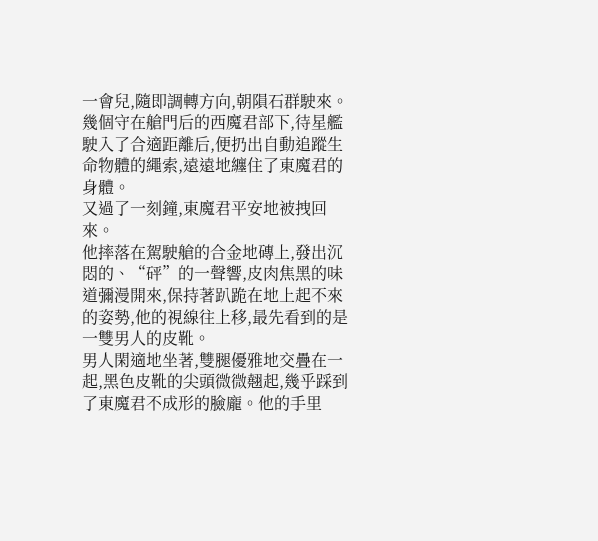一會兒,隨即調轉方向,朝隕石群駛來。
幾個守在艙門后的西魔君部下,待星艦駛入了合適距離后,便扔出自動追蹤生命物體的繩索,遠遠地纏住了東魔君的身體。
又過了一刻鐘,東魔君平安地被拽回來。
他摔落在駕駛艙的合金地磚上,發出沉悶的、“砰”的一聲響,皮肉焦黑的味道彌漫開來,保持著趴跪在地上起不來的姿勢,他的視線往上移,最先看到的是一雙男人的皮靴。
男人閑適地坐著,雙腿優雅地交疊在一起,黑色皮靴的尖頭微微翹起,幾乎踩到了東魔君不成形的臉龐。他的手里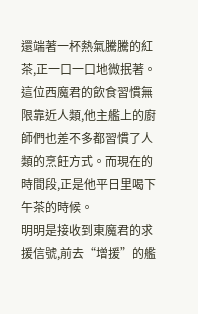還端著一杯熱氣騰騰的紅茶,正一口一口地微抿著。
這位西魔君的飲食習慣無限靠近人類,他主艦上的廚師們也差不多都習慣了人類的烹飪方式。而現在的時間段,正是他平日里喝下午茶的時候。
明明是接收到東魔君的求援信號,前去“增援”的艦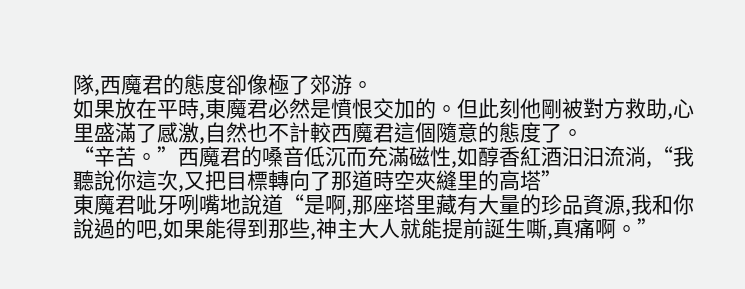隊,西魔君的態度卻像極了郊游。
如果放在平時,東魔君必然是憤恨交加的。但此刻他剛被對方救助,心里盛滿了感激,自然也不計較西魔君這個隨意的態度了。
“辛苦。”西魔君的嗓音低沉而充滿磁性,如醇香紅酒汩汩流淌,“我聽說你這次,又把目標轉向了那道時空夾縫里的高塔”
東魔君呲牙咧嘴地說道“是啊,那座塔里藏有大量的珍品資源,我和你說過的吧,如果能得到那些,神主大人就能提前誕生嘶,真痛啊。”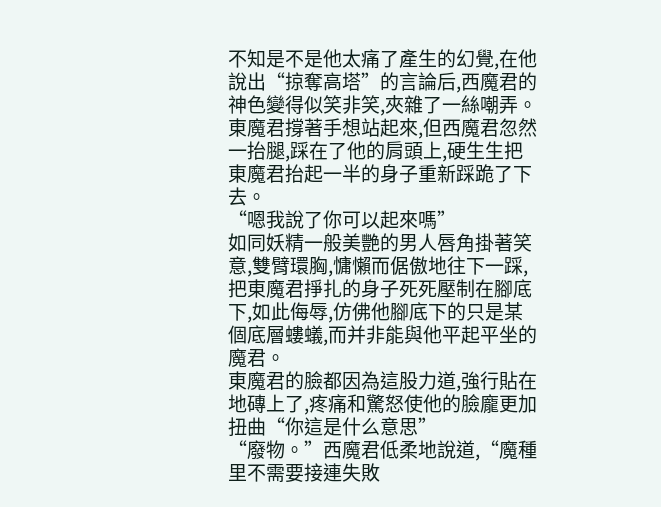不知是不是他太痛了產生的幻覺,在他說出“掠奪高塔”的言論后,西魔君的神色變得似笑非笑,夾雜了一絲嘲弄。
東魔君撐著手想站起來,但西魔君忽然一抬腿,踩在了他的肩頭上,硬生生把東魔君抬起一半的身子重新踩跪了下去。
“嗯我說了你可以起來嗎”
如同妖精一般美艷的男人唇角掛著笑意,雙臂環胸,慵懶而倨傲地往下一踩,把東魔君掙扎的身子死死壓制在腳底下,如此侮辱,仿佛他腳底下的只是某個底層螻蟻,而并非能與他平起平坐的魔君。
東魔君的臉都因為這股力道,強行貼在地磚上了,疼痛和驚怒使他的臉龐更加扭曲“你這是什么意思”
“廢物。”西魔君低柔地說道,“魔種里不需要接連失敗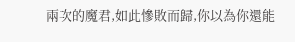兩次的魔君,如此慘敗而歸,你以為你還能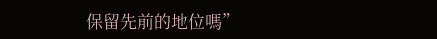保留先前的地位嗎”